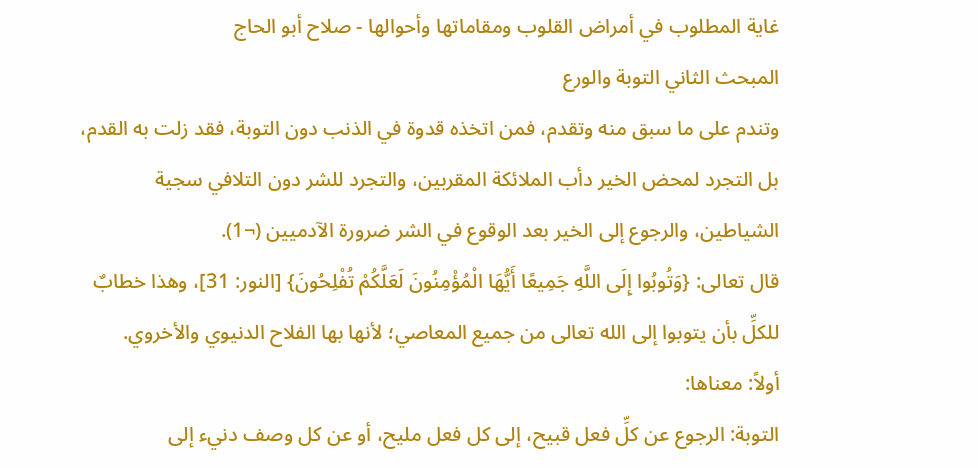غاية المطلوب في أمراض القلوب ومقاماتها وأحوالها - صلاح أبو الحاج
المبحث الثاني التوبة والورع
وتندم على ما سبق منه وتقدم، فمن اتخذه قدوة في الذنب دون التوبة، فقد زلت به القدم، بل التجرد لمحض الخير دأب الملائكة المقربين، والتجرد للشر دون التلافي سجية الشياطين، والرجوع إلى الخير بعد الوقوع في الشر ضرورة الآدميين (¬1).
قال تعالى: {وَتُوبُوا إِلَى اللَّهِ جَمِيعًا أَيُّهَا الْمُؤْمِنُونَ لَعَلَّكُمْ تُفْلِحُونَ} [النور: 31]، وهذا خطابٌ للكلِّ بأن يتوبوا إلى الله تعالى من جميع المعاصي؛ لأنها بها الفلاح الدنيوي والأخروي.
أولاً: معناها:
التوبة: الرجوع عن كلِّ فعل قبيح، إلى كل فعل مليح، أو عن كل وصف دنيء إلى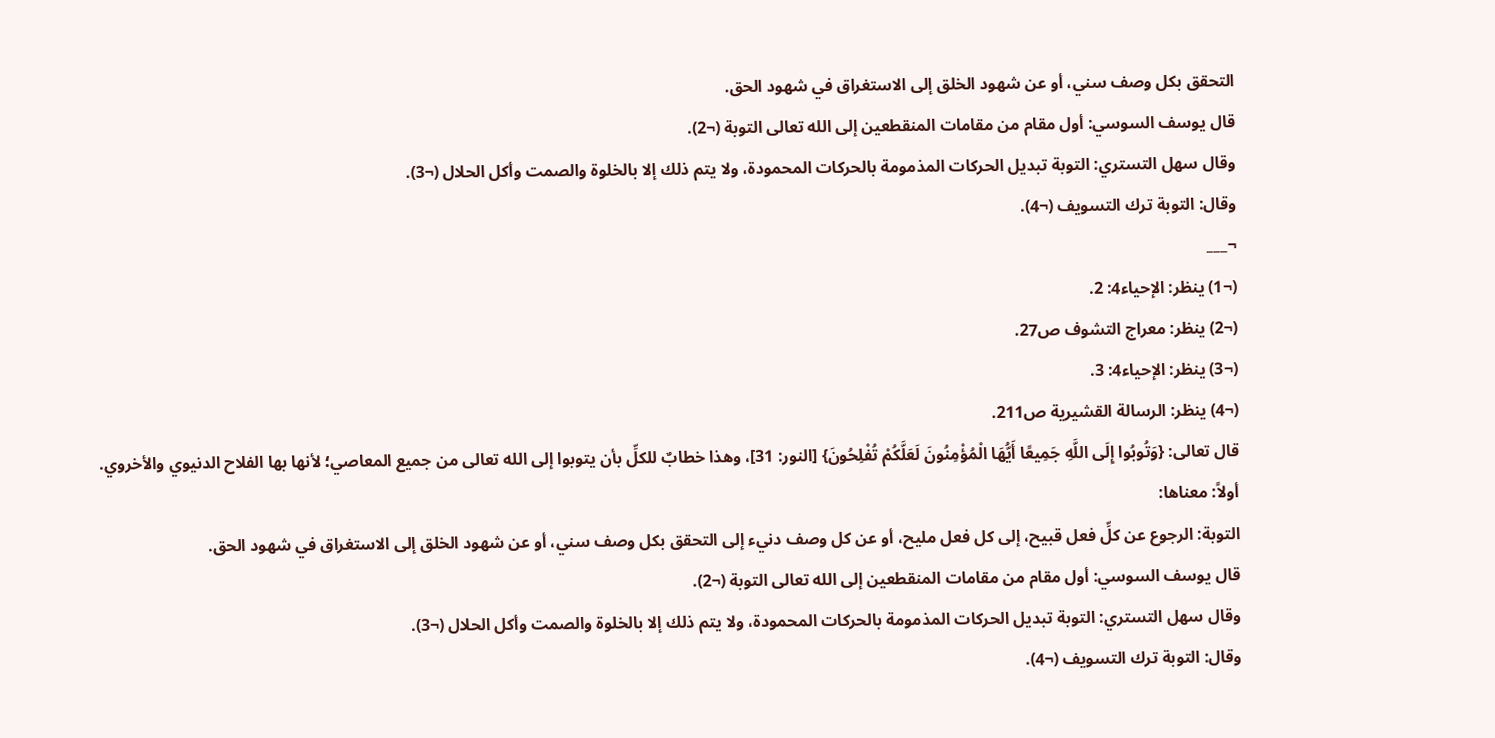التحقق بكل وصف سني، أو عن شهود الخلق إلى الاستغراق في شهود الحق.
قال يوسف السوسي: أول مقام من مقامات المنقطعين إلى الله تعالى التوبة (¬2).
وقال سهل التستري: التوبة تبديل الحركات المذمومة بالحركات المحمودة، ولا يتم ذلك إلا بالخلوة والصمت وأكل الحلال (¬3).
وقال: التوبة ترك التسويف (¬4).
¬___
(¬1) ينظر: الإحياء4: 2.
(¬2) ينظر: معراج التشوف ص27.
(¬3) ينظر: الإحياء4: 3.
(¬4) ينظر: الرسالة القشيرية ص211.
قال تعالى: {وَتُوبُوا إِلَى اللَّهِ جَمِيعًا أَيُّهَا الْمُؤْمِنُونَ لَعَلَّكُمْ تُفْلِحُونَ} [النور: 31]، وهذا خطابٌ للكلِّ بأن يتوبوا إلى الله تعالى من جميع المعاصي؛ لأنها بها الفلاح الدنيوي والأخروي.
أولاً: معناها:
التوبة: الرجوع عن كلِّ فعل قبيح، إلى كل فعل مليح، أو عن كل وصف دنيء إلى التحقق بكل وصف سني، أو عن شهود الخلق إلى الاستغراق في شهود الحق.
قال يوسف السوسي: أول مقام من مقامات المنقطعين إلى الله تعالى التوبة (¬2).
وقال سهل التستري: التوبة تبديل الحركات المذمومة بالحركات المحمودة، ولا يتم ذلك إلا بالخلوة والصمت وأكل الحلال (¬3).
وقال: التوبة ترك التسويف (¬4).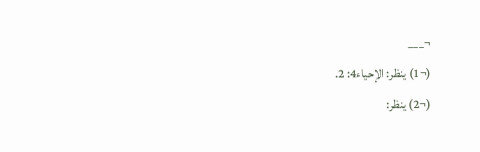¬___
(¬1) ينظر: الإحياء4: 2.
(¬2) ينظر: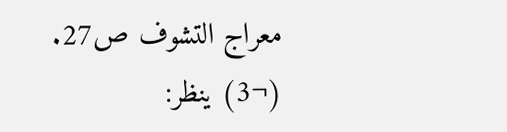معراج التشوف ص27.
(¬3) ينظر: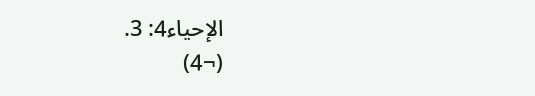الإحياء4: 3.
(¬4)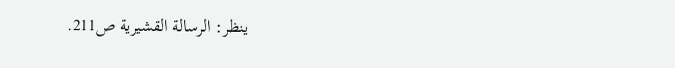ينظر: الرسالة القشيرية ص211.